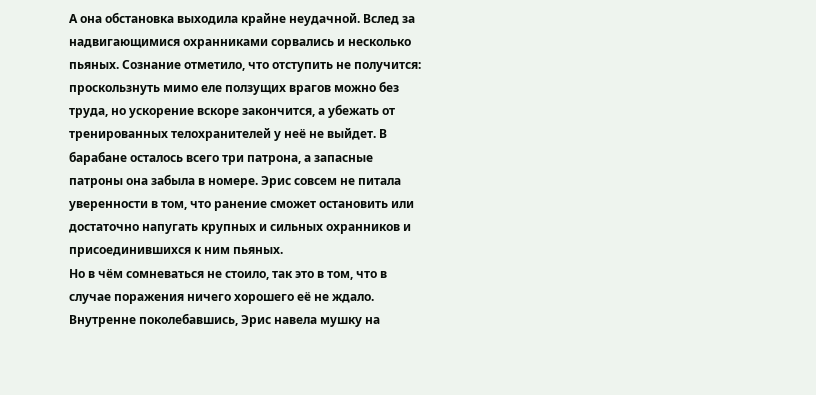А она обстановка выходила крайне неудачной. Вслед за надвигающимися охранниками сорвались и несколько пьяных. Сознание отметило, что отступить не получится: проскользнуть мимо еле ползущих врагов можно без труда, но ускорение вскоре закончится, а убежать от тренированных телохранителей у неё не выйдет. В барабане осталось всего три патрона, а запасные патроны она забыла в номере. Эрис совсем не питала уверенности в том, что ранение сможет остановить или достаточно напугать крупных и сильных охранников и присоединившихся к ним пьяных.
Но в чём сомневаться не стоило, так это в том, что в случае поражения ничего хорошего её не ждало. Внутренне поколебавшись, Эрис навела мушку на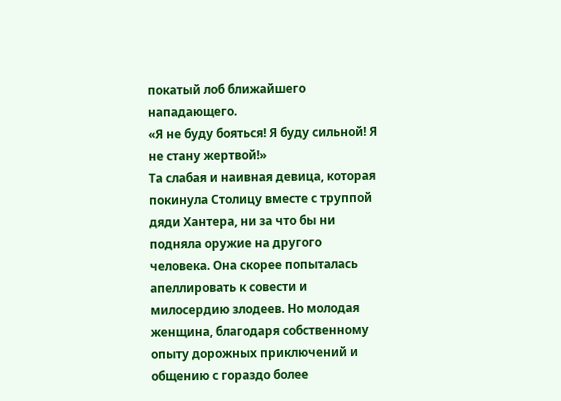покатый лоб ближайшего нападающего.
«Я не буду бояться! Я буду сильной! Я не стану жертвой!»
Та слабая и наивная девица, которая покинула Столицу вместе с труппой дяди Хантера, ни за что бы ни подняла оружие на другого человека. Она скорее попыталась апеллировать к совести и милосердию злодеев. Но молодая женщина, благодаря собственному опыту дорожных приключений и общению с гораздо более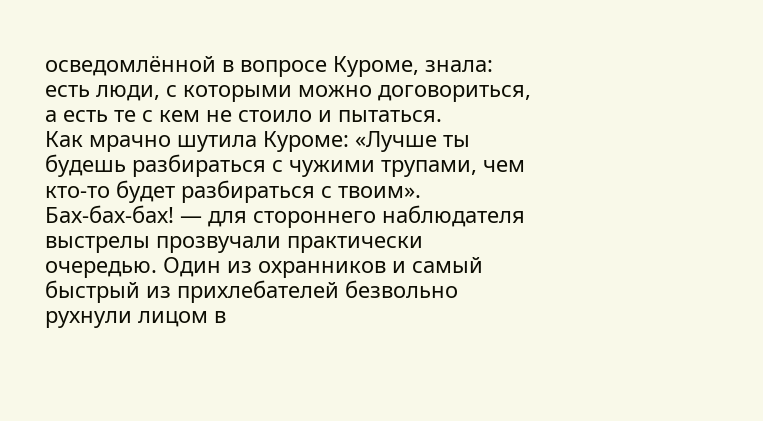осведомлённой в вопросе Куроме, знала: есть люди, с которыми можно договориться, а есть те с кем не стоило и пытаться.
Как мрачно шутила Куроме: «Лучше ты будешь разбираться с чужими трупами, чем кто-то будет разбираться с твоим».
Бах-бах-бах! — для стороннего наблюдателя выстрелы прозвучали практически очередью. Один из охранников и самый быстрый из прихлебателей безвольно рухнули лицом в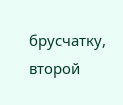брусчатку, второй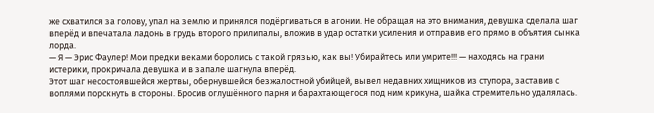же схватился за голову, упал на землю и принялся подёргиваться в агонии. Не обращая на это внимания, девушка сделала шаг вперёд и впечатала ладонь в грудь второго прилипалы, вложив в удар остатки усиления и отправив его прямо в объятия сынка лорда.
— Я — Эрис Фаулер! Мои предки веками боролись с такой грязью, как вы! Убирайтесь или умрите!!! — находясь на грани истерики, прокричала девушка и в запале шагнула вперёд.
Этот шаг несостоявшейся жертвы, обернувшейся безжалостной убийцей, вывел недавних хищников из ступора, заставив с воплями порскнуть в стороны. Бросив оглушённого парня и барахтающегося под ним крикуна, шайка стремительно удалялась.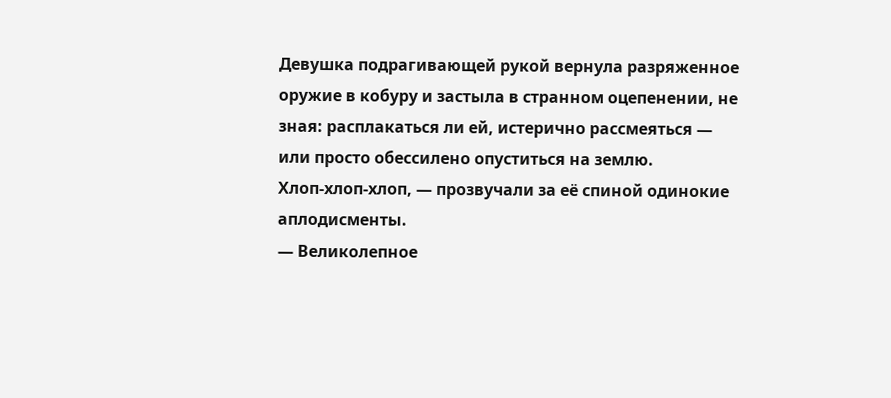Девушка подрагивающей рукой вернула разряженное оружие в кобуру и застыла в странном оцепенении, не зная: расплакаться ли ей, истерично рассмеяться — или просто обессилено опуститься на землю.
Хлоп-хлоп-хлоп, — прозвучали за её спиной одинокие аплодисменты.
— Великолепное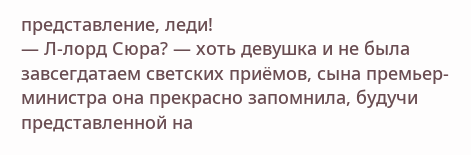представление, леди!
— Л-лорд Сюра? — хоть девушка и не была завсегдатаем светских приёмов, сына премьер-министра она прекрасно запомнила, будучи представленной на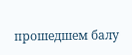прошедшем балу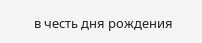в честь дня рождения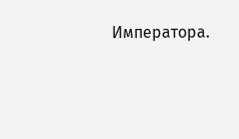Императора.